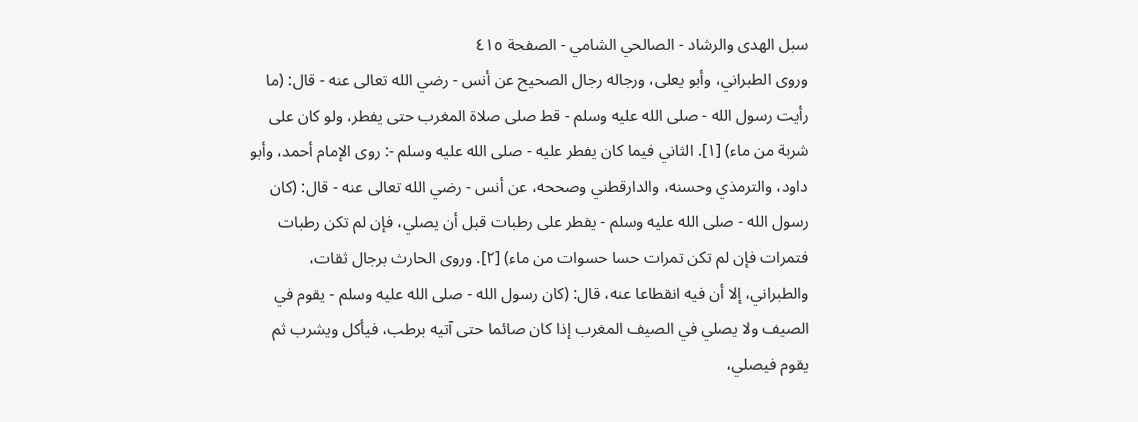سبل الهدى والرشاد - الصالحي الشامي - الصفحة ٤١٥
وروى الطبراني، وأبو يعلى، ورجاله رجال الصحيح عن أنس - رضي الله تعالى عنه - قال: (ما رأيت رسول الله - صلى الله عليه وسلم - قط صلى صلاة المغرب حتى يفطر، ولو كان على شربة من ماء) [١]. الثاني فيما كان يفطر عليه - صلى الله عليه وسلم -: روى الإمام أحمد، وأبو داود، والترمذي وحسنه، والدارقطني وصححه، عن أنس - رضي الله تعالى عنه - قال: (كان رسول الله - صلى الله عليه وسلم - يفطر على رطبات قبل أن يصلي، فإن لم تكن رطبات فتمرات فإن لم تكن تمرات حسا حسوات من ماء) [٢]. وروى الحارث برجال ثقات، والطبراني، إلا أن فيه انقطاعا عنه، قال: (كان رسول الله - صلى الله عليه وسلم - يقوم في الصيف ولا يصلي في الصيف المغرب إذا كان صائما حتى آتيه برطب، فيأكل ويشرب ثم يقوم فيصلي،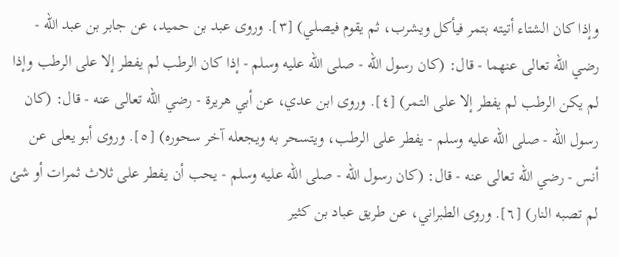وإذا كان الشتاء أتيته بتمر فيأكل ويشرب، ثم يقوم فيصلي) [٣]. وروى عبد بن حميد، عن جابر بن عبد الله - رضي الله تعالى عنهما - قال: (كان رسول الله - صلى الله عليه وسلم - إذا كان الرطب لم يفطر إلا على الرطب وإذا لم يكن الرطب لم يفطر إلا على التمر) [٤]. وروى ابن عدي، عن أبي هريرة - رضي الله تعالى عنه - قال: (كان رسول الله - صلى الله عليه وسلم - يفطر على الرطب، ويتسحر به ويجعله آخر سحوره) [٥]. وروى أبو يعلى عن أنس - رضي الله تعالى عنه - قال: (كان رسول الله - صلى الله عليه وسلم - يحب أن يفطر على ثلاث ثمرات أو شئ لم تصبه النار) [٦]. وروى الطبراني، عن طريق عباد بن كثير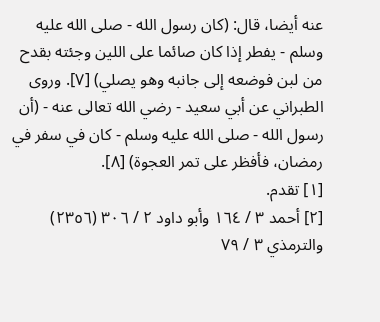عنه أيضا، قال: (كان رسول الله - صلى الله عليه وسلم - يفطر إذا كان صائما على اللين وجئته بقدح من لبن فوضعه إلى جانبه وهو يصلي) [٧]. وروى الطبراني عن أبي سعيد - رضي الله تعالى عنه - (أن رسول الله - صلى الله عليه وسلم - كان في سفر في رمضان، فأفظر على تمر العجوة) [٨].
[١] تقدم.
[٢] أحمد ٣ / ١٦٤ وأبو داود ٢ / ٣٠٦ (٢٣٥٦) والترمذي ٣ / ٧٩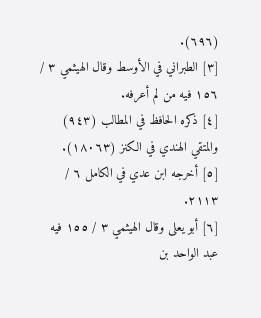(٦٩٦).
[٣] الطبراني في الأوسط وقال الهيثمي ٣ / ١٥٦ فيه من لم أعرفه.
[٤] ذكره الحافظ في المطالب (٩٤٣) والمتقي الهندي في الكنز (١٨٠٦٣).
[٥] أخرجه ابن عدي في الكامل ٦ / ٢١١٣.
[٦] أبو يعلى وقال الهيثمي ٣ / ١٥٥ فيه عبد الواحد بن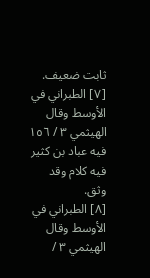ثابت ضعيف.
[٧] الطبراني في الأوسط وقال الهيثمي ٣ / ١٥٦ فيه عباد بن كثير فيه كلام وقد وثق.
[٨] الطبراني في الأوسط وقال الهيثمي ٣ /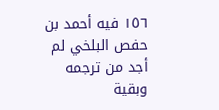١٥٦ فيه أحمد بن حفص البلخي لم أجد من ترجمه وبقية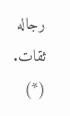رجاله ثقات. (*)